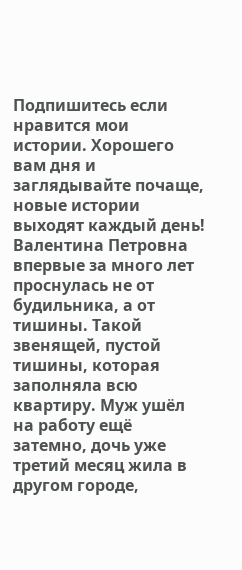Подпишитесь если нравится мои истории. Хорошего вам дня и заглядывайте почаще, новые истории выходят каждый день!
Валентина Петровна впервые за много лет проснулась не от будильника, а от тишины. Такой звенящей, пустой тишины, которая заполняла всю квартиру. Муж ушёл на работу ещё затемно, дочь уже третий месяц жила в другом городе,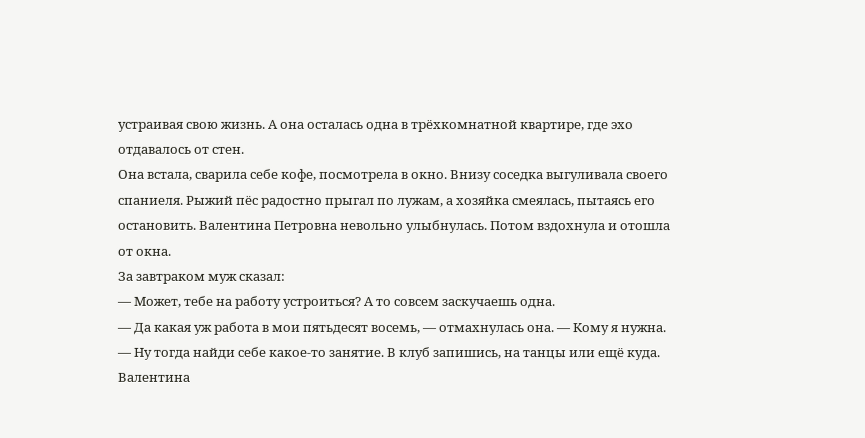устраивая свою жизнь. А она осталась одна в трёхкомнатной квартире, где эхо отдавалось от стен.
Она встала, сварила себе кофе, посмотрела в окно. Внизу соседка выгуливала своего спаниеля. Рыжий пёс радостно прыгал по лужам, а хозяйка смеялась, пытаясь его остановить. Валентина Петровна невольно улыбнулась. Потом вздохнула и отошла от окна.
За завтраком муж сказал:
— Может, тебе на работу устроиться? А то совсем заскучаешь одна.
— Да какая уж работа в мои пятьдесят восемь, — отмахнулась она. — Кому я нужна.
— Ну тогда найди себе какое-то занятие. В клуб запишись, на танцы или ещё куда.
Валентина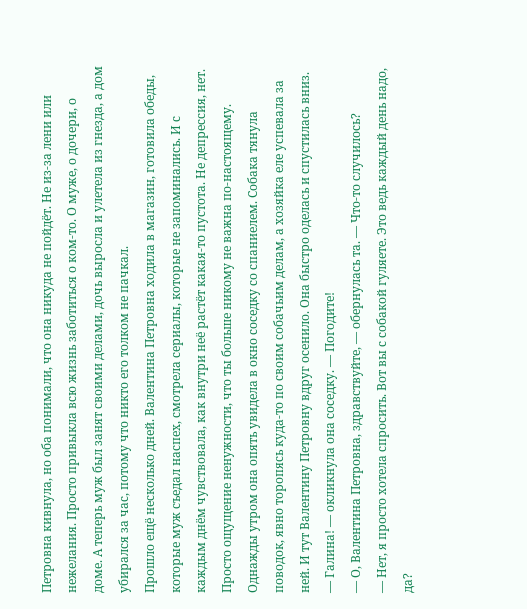Петровна кивнула, но оба понимали, что она никуда не пойдёт. Не из-за лени или нежелания. Просто привыкла всю жизнь заботиться о ком-то. О муже, о дочери, о доме. А теперь муж был занят своими делами, дочь выросла и улетела из гнезда, а дом убирался за час, потому что никто его толком не пачкал.
Прошло ещё несколько дней. Валентина Петровна ходила в магазин, готовила обеды, которые муж съедал наспех, смотрела сериалы, которые не запоминались. И с каждым днём чувствовала, как внутри неё растёт какая-то пустота. Не депрессия, нет. Просто ощущение ненужности, что ты больше никому не важна по-настоящему.
Однажды утром она опять увидела в окно соседку со спаниелем. Собака тянула поводок, явно торопясь куда-то по своим собачьим делам, а хозяйка еле успевала за ней. И тут Валентину Петровну вдруг осенило. Она быстро оделась и спустилась вниз.
— Галина! — окликнула она соседку. — Погодите!
— О, Валентина Петровна, здравствуйте, — обернулась та. — Что-то случилось?
— Нет, я просто хотела спросить. Вот вы с собакой гуляете. Это ведь каждый день надо, да?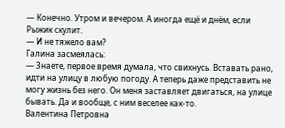— Конечно. Утром и вечером. А иногда ещё и днём, если Рыжик скулит.
— И не тяжело вам?
Галина засмеялась:
— Знаете, первое время думала, что свихнусь. Вставать рано, идти на улицу в любую погоду. А теперь даже представить не могу жизнь без него. Он меня заставляет двигаться, на улице бывать. Да и вообще, с ним веселее как-то.
Валентина Петровна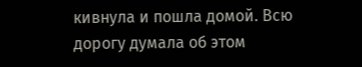кивнула и пошла домой. Всю дорогу думала об этом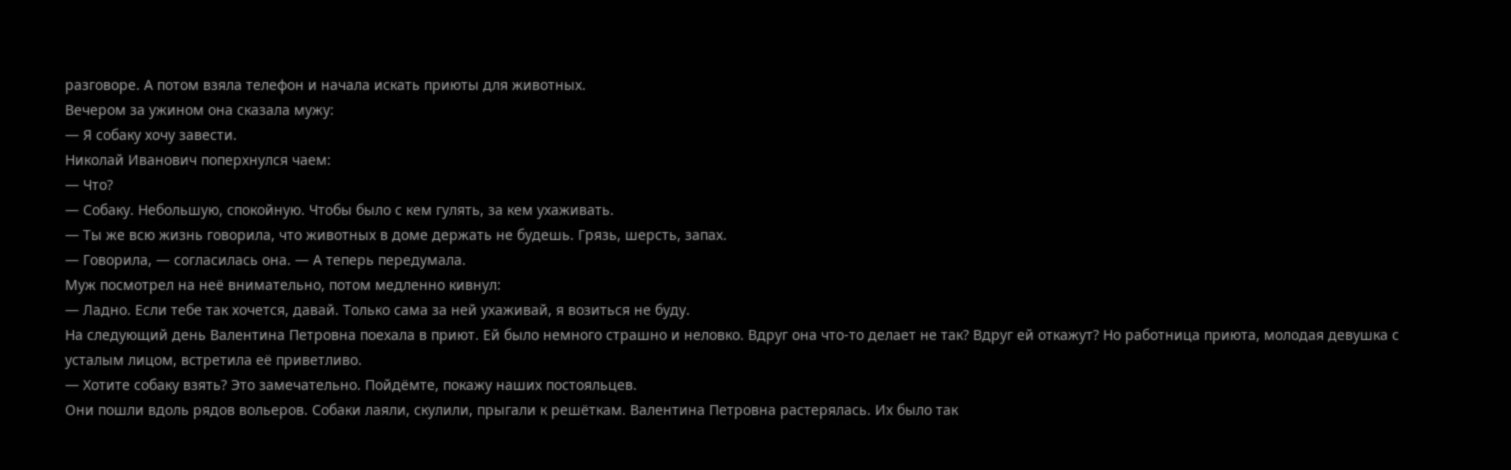разговоре. А потом взяла телефон и начала искать приюты для животных.
Вечером за ужином она сказала мужу:
— Я собаку хочу завести.
Николай Иванович поперхнулся чаем:
— Что?
— Собаку. Небольшую, спокойную. Чтобы было с кем гулять, за кем ухаживать.
— Ты же всю жизнь говорила, что животных в доме держать не будешь. Грязь, шерсть, запах.
— Говорила, — согласилась она. — А теперь передумала.
Муж посмотрел на неё внимательно, потом медленно кивнул:
— Ладно. Если тебе так хочется, давай. Только сама за ней ухаживай, я возиться не буду.
На следующий день Валентина Петровна поехала в приют. Ей было немного страшно и неловко. Вдруг она что-то делает не так? Вдруг ей откажут? Но работница приюта, молодая девушка с усталым лицом, встретила её приветливо.
— Хотите собаку взять? Это замечательно. Пойдёмте, покажу наших постояльцев.
Они пошли вдоль рядов вольеров. Собаки лаяли, скулили, прыгали к решёткам. Валентина Петровна растерялась. Их было так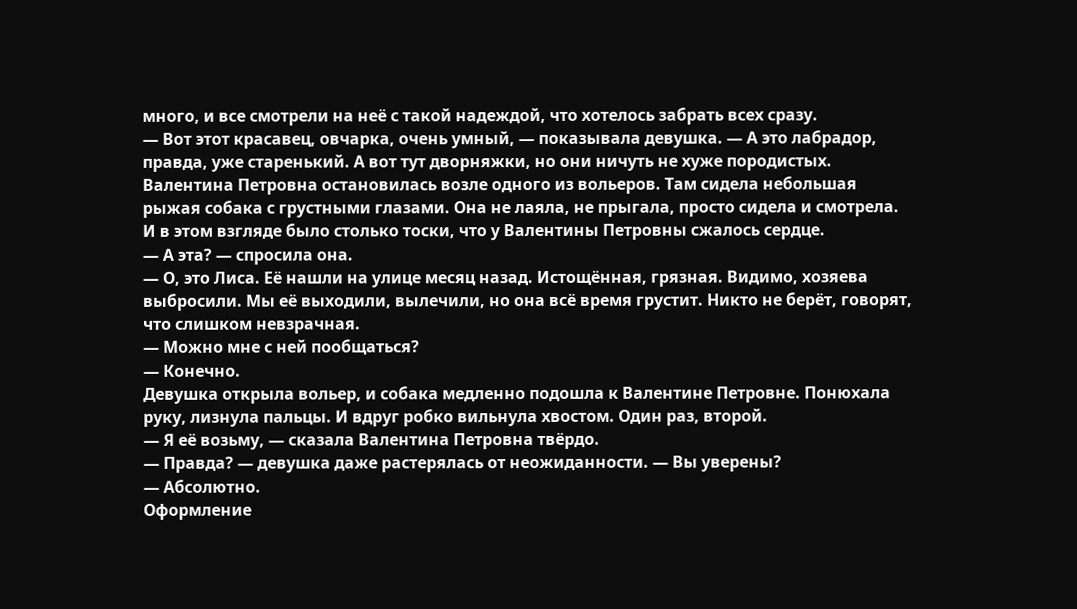много, и все смотрели на неё с такой надеждой, что хотелось забрать всех сразу.
— Вот этот красавец, овчарка, очень умный, — показывала девушка. — А это лабрадор, правда, уже старенький. А вот тут дворняжки, но они ничуть не хуже породистых.
Валентина Петровна остановилась возле одного из вольеров. Там сидела небольшая рыжая собака с грустными глазами. Она не лаяла, не прыгала, просто сидела и смотрела. И в этом взгляде было столько тоски, что у Валентины Петровны сжалось сердце.
— А эта? — спросила она.
— О, это Лиса. Её нашли на улице месяц назад. Истощённая, грязная. Видимо, хозяева выбросили. Мы её выходили, вылечили, но она всё время грустит. Никто не берёт, говорят, что слишком невзрачная.
— Можно мне с ней пообщаться?
— Конечно.
Девушка открыла вольер, и собака медленно подошла к Валентине Петровне. Понюхала руку, лизнула пальцы. И вдруг робко вильнула хвостом. Один раз, второй.
— Я её возьму, — сказала Валентина Петровна твёрдо.
— Правда? — девушка даже растерялась от неожиданности. — Вы уверены?
— Абсолютно.
Оформление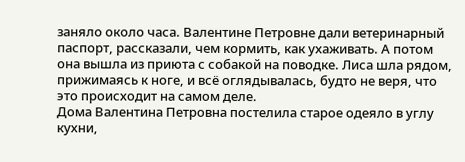заняло около часа. Валентине Петровне дали ветеринарный паспорт, рассказали, чем кормить, как ухаживать. А потом она вышла из приюта с собакой на поводке. Лиса шла рядом, прижимаясь к ноге, и всё оглядывалась, будто не веря, что это происходит на самом деле.
Дома Валентина Петровна постелила старое одеяло в углу кухни,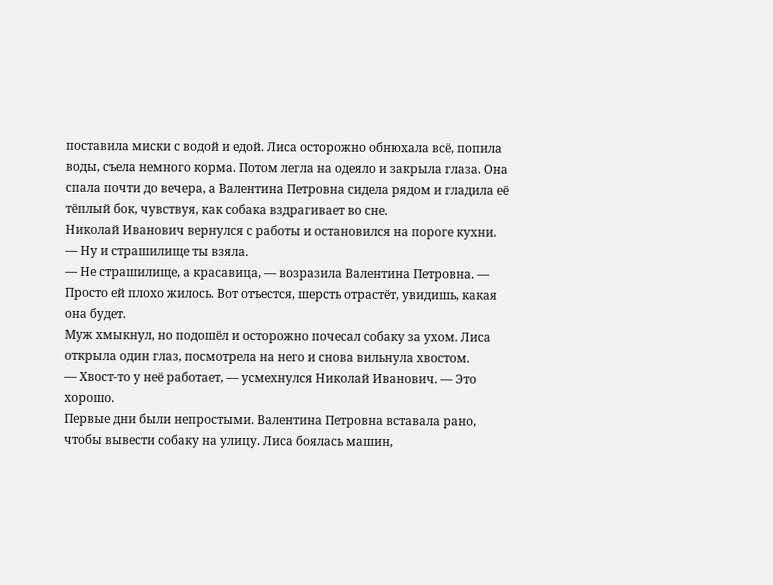поставила миски с водой и едой. Лиса осторожно обнюхала всё, попила воды, съела немного корма. Потом легла на одеяло и закрыла глаза. Она спала почти до вечера, а Валентина Петровна сидела рядом и гладила её тёплый бок, чувствуя, как собака вздрагивает во сне.
Николай Иванович вернулся с работы и остановился на пороге кухни.
— Ну и страшилище ты взяла.
— Не страшилище, а красавица, — возразила Валентина Петровна. — Просто ей плохо жилось. Вот отъестся, шерсть отрастёт, увидишь, какая она будет.
Муж хмыкнул, но подошёл и осторожно почесал собаку за ухом. Лиса открыла один глаз, посмотрела на него и снова вильнула хвостом.
— Хвост-то у неё работает, — усмехнулся Николай Иванович. — Это хорошо.
Первые дни были непростыми. Валентина Петровна вставала рано, чтобы вывести собаку на улицу. Лиса боялась машин,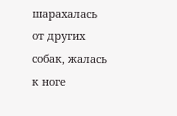шарахалась от других собак, жалась к ноге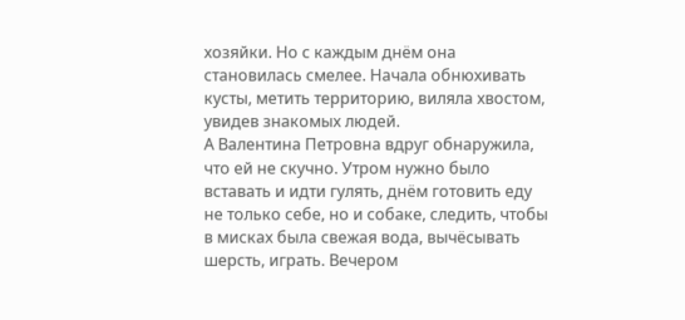хозяйки. Но с каждым днём она становилась смелее. Начала обнюхивать кусты, метить территорию, виляла хвостом, увидев знакомых людей.
А Валентина Петровна вдруг обнаружила, что ей не скучно. Утром нужно было вставать и идти гулять, днём готовить еду не только себе, но и собаке, следить, чтобы в мисках была свежая вода, вычёсывать шерсть, играть. Вечером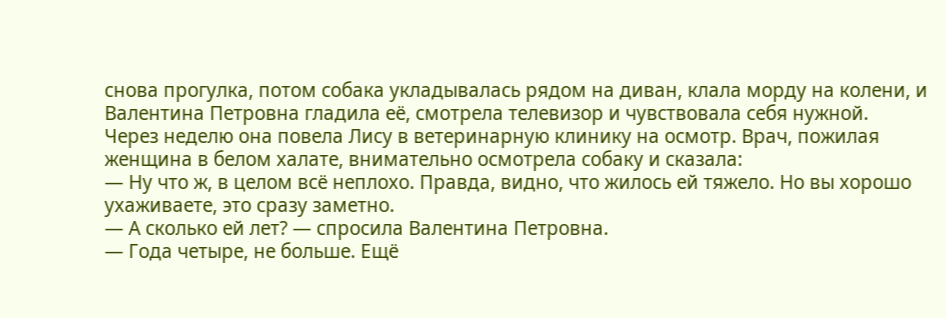снова прогулка, потом собака укладывалась рядом на диван, клала морду на колени, и Валентина Петровна гладила её, смотрела телевизор и чувствовала себя нужной.
Через неделю она повела Лису в ветеринарную клинику на осмотр. Врач, пожилая женщина в белом халате, внимательно осмотрела собаку и сказала:
— Ну что ж, в целом всё неплохо. Правда, видно, что жилось ей тяжело. Но вы хорошо ухаживаете, это сразу заметно.
— А сколько ей лет? — спросила Валентина Петровна.
— Года четыре, не больше. Ещё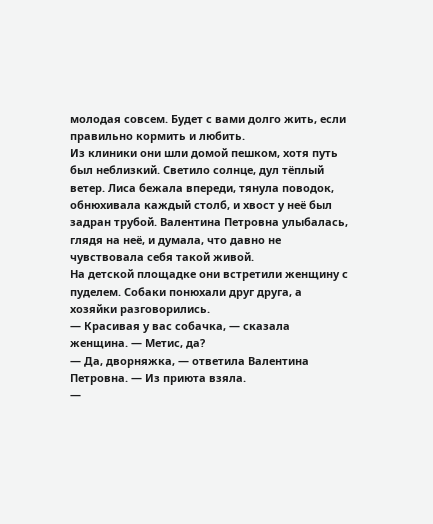молодая совсем. Будет с вами долго жить, если правильно кормить и любить.
Из клиники они шли домой пешком, хотя путь был неблизкий. Светило солнце, дул тёплый ветер. Лиса бежала впереди, тянула поводок, обнюхивала каждый столб, и хвост у неё был задран трубой. Валентина Петровна улыбалась, глядя на неё, и думала, что давно не чувствовала себя такой живой.
На детской площадке они встретили женщину с пуделем. Собаки понюхали друг друга, а хозяйки разговорились.
— Красивая у вас собачка, — сказала женщина. — Метис, да?
— Да, дворняжка, — ответила Валентина Петровна. — Из приюта взяла.
—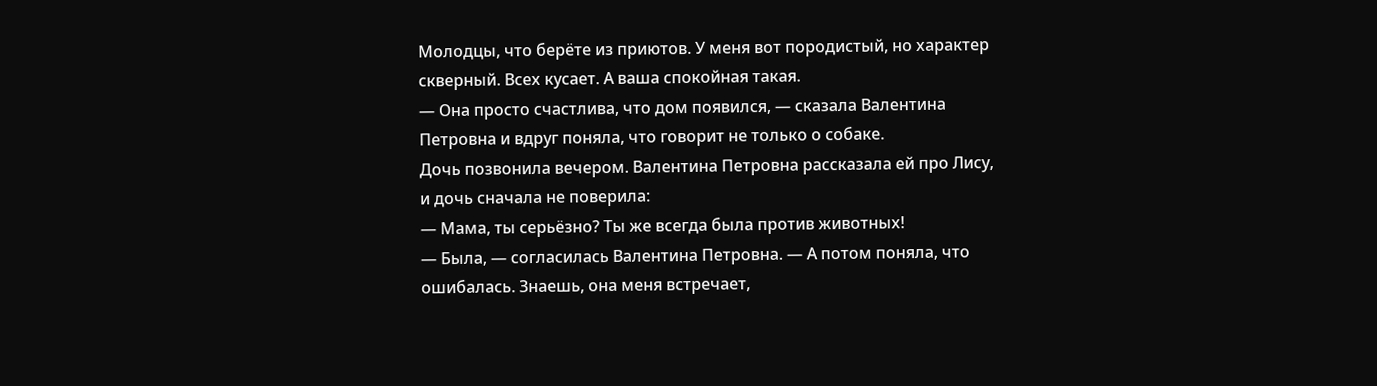Молодцы, что берёте из приютов. У меня вот породистый, но характер скверный. Всех кусает. А ваша спокойная такая.
— Она просто счастлива, что дом появился, — сказала Валентина Петровна и вдруг поняла, что говорит не только о собаке.
Дочь позвонила вечером. Валентина Петровна рассказала ей про Лису, и дочь сначала не поверила:
— Мама, ты серьёзно? Ты же всегда была против животных!
— Была, — согласилась Валентина Петровна. — А потом поняла, что ошибалась. Знаешь, она меня встречает,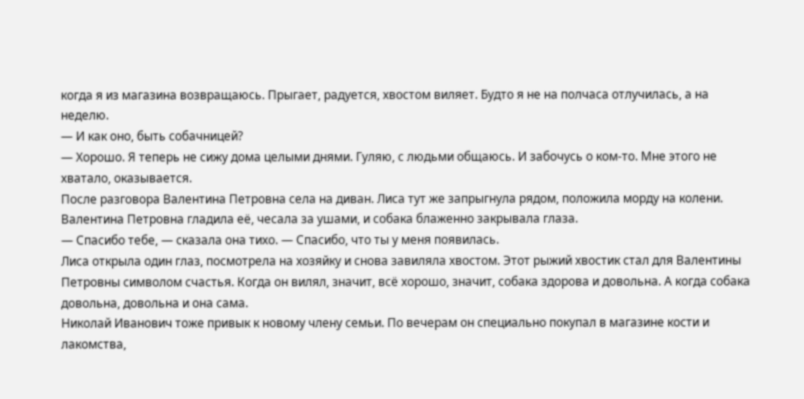когда я из магазина возвращаюсь. Прыгает, радуется, хвостом виляет. Будто я не на полчаса отлучилась, а на неделю.
— И как оно, быть собачницей?
— Хорошо. Я теперь не сижу дома целыми днями. Гуляю, с людьми общаюсь. И забочусь о ком-то. Мне этого не хватало, оказывается.
После разговора Валентина Петровна села на диван. Лиса тут же запрыгнула рядом, положила морду на колени. Валентина Петровна гладила её, чесала за ушами, и собака блаженно закрывала глаза.
— Спасибо тебе, — сказала она тихо. — Спасибо, что ты у меня появилась.
Лиса открыла один глаз, посмотрела на хозяйку и снова завиляла хвостом. Этот рыжий хвостик стал для Валентины Петровны символом счастья. Когда он вилял, значит, всё хорошо, значит, собака здорова и довольна. А когда собака довольна, довольна и она сама.
Николай Иванович тоже привык к новому члену семьи. По вечерам он специально покупал в магазине кости и лакомства,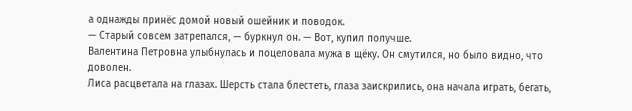а однажды принёс домой новый ошейник и поводок.
— Старый совсем затрепался, — буркнул он. — Вот, купил получше.
Валентина Петровна улыбнулась и поцеловала мужа в щёку. Он смутился, но было видно, что доволен.
Лиса расцветала на глазах. Шерсть стала блестеть, глаза заискрились, она начала играть, бегать,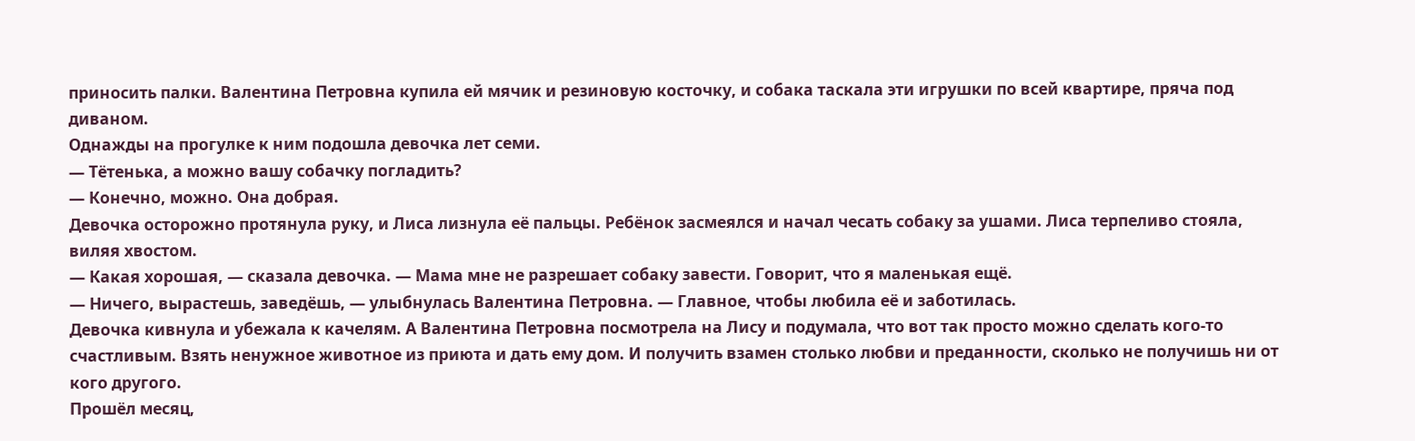приносить палки. Валентина Петровна купила ей мячик и резиновую косточку, и собака таскала эти игрушки по всей квартире, пряча под диваном.
Однажды на прогулке к ним подошла девочка лет семи.
— Тётенька, а можно вашу собачку погладить?
— Конечно, можно. Она добрая.
Девочка осторожно протянула руку, и Лиса лизнула её пальцы. Ребёнок засмеялся и начал чесать собаку за ушами. Лиса терпеливо стояла, виляя хвостом.
— Какая хорошая, — сказала девочка. — Мама мне не разрешает собаку завести. Говорит, что я маленькая ещё.
— Ничего, вырастешь, заведёшь, — улыбнулась Валентина Петровна. — Главное, чтобы любила её и заботилась.
Девочка кивнула и убежала к качелям. А Валентина Петровна посмотрела на Лису и подумала, что вот так просто можно сделать кого-то счастливым. Взять ненужное животное из приюта и дать ему дом. И получить взамен столько любви и преданности, сколько не получишь ни от кого другого.
Прошёл месяц,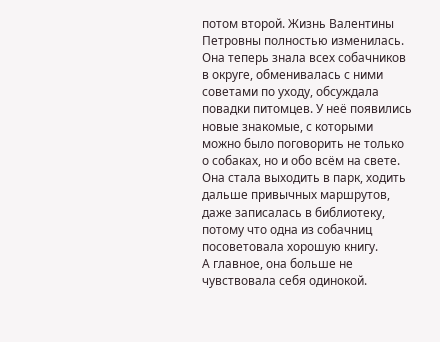потом второй. Жизнь Валентины Петровны полностью изменилась. Она теперь знала всех собачников в округе, обменивалась с ними советами по уходу, обсуждала повадки питомцев. У неё появились новые знакомые, с которыми можно было поговорить не только о собаках, но и обо всём на свете. Она стала выходить в парк, ходить дальше привычных маршрутов, даже записалась в библиотеку, потому что одна из собачниц посоветовала хорошую книгу.
А главное, она больше не чувствовала себя одинокой.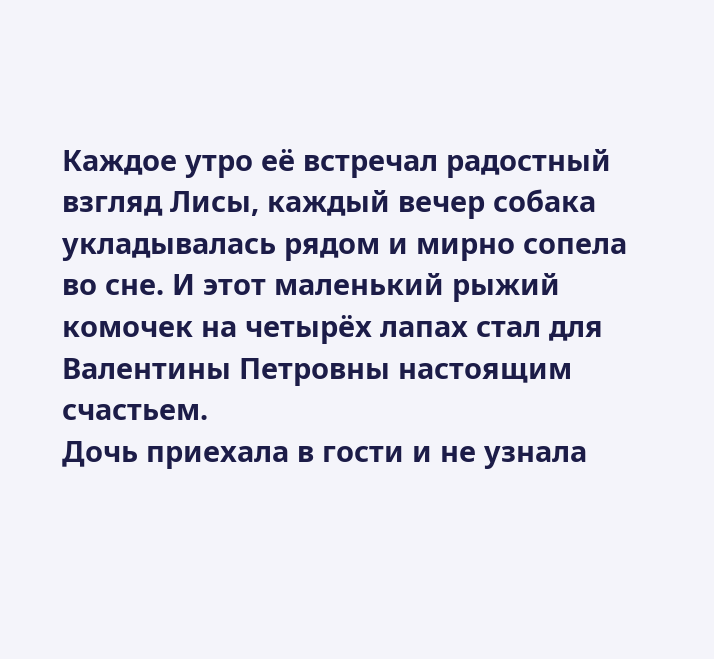Каждое утро её встречал радостный взгляд Лисы, каждый вечер собака укладывалась рядом и мирно сопела во сне. И этот маленький рыжий комочек на четырёх лапах стал для Валентины Петровны настоящим счастьем.
Дочь приехала в гости и не узнала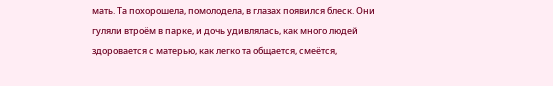мать. Та похорошела, помолодела, в глазах появился блеск. Они гуляли втроём в парке, и дочь удивлялась, как много людей здоровается с матерью, как легко та общается, смеётся,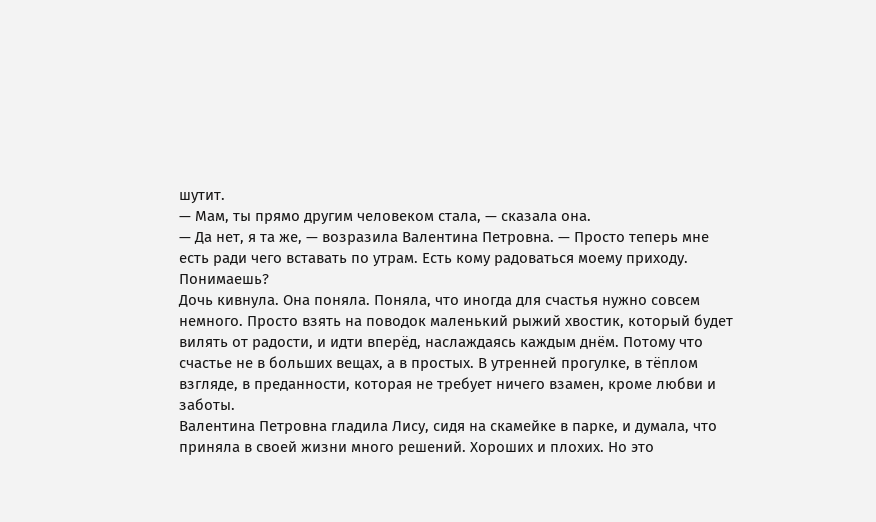шутит.
— Мам, ты прямо другим человеком стала, — сказала она.
— Да нет, я та же, — возразила Валентина Петровна. — Просто теперь мне есть ради чего вставать по утрам. Есть кому радоваться моему приходу. Понимаешь?
Дочь кивнула. Она поняла. Поняла, что иногда для счастья нужно совсем немного. Просто взять на поводок маленький рыжий хвостик, который будет вилять от радости, и идти вперёд, наслаждаясь каждым днём. Потому что счастье не в больших вещах, а в простых. В утренней прогулке, в тёплом взгляде, в преданности, которая не требует ничего взамен, кроме любви и заботы.
Валентина Петровна гладила Лису, сидя на скамейке в парке, и думала, что приняла в своей жизни много решений. Хороших и плохих. Но это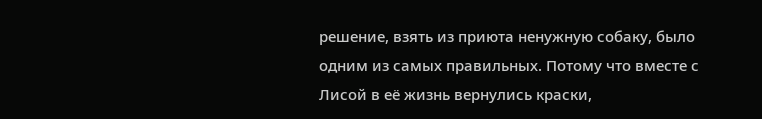решение, взять из приюта ненужную собаку, было одним из самых правильных. Потому что вместе с Лисой в её жизнь вернулись краски,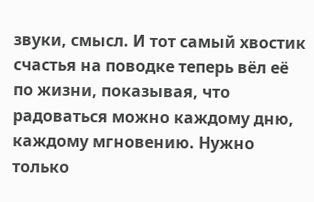звуки, смысл. И тот самый хвостик счастья на поводке теперь вёл её по жизни, показывая, что радоваться можно каждому дню, каждому мгновению. Нужно только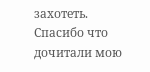захотеть.
Спасибо что дочитали мою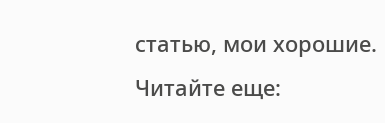статью, мои хорошие.
Читайте еще: